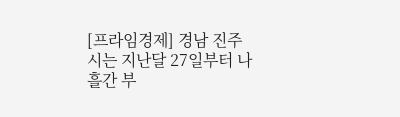[프라임경제] 경남 진주시는 지난달 27일부터 나흘간 부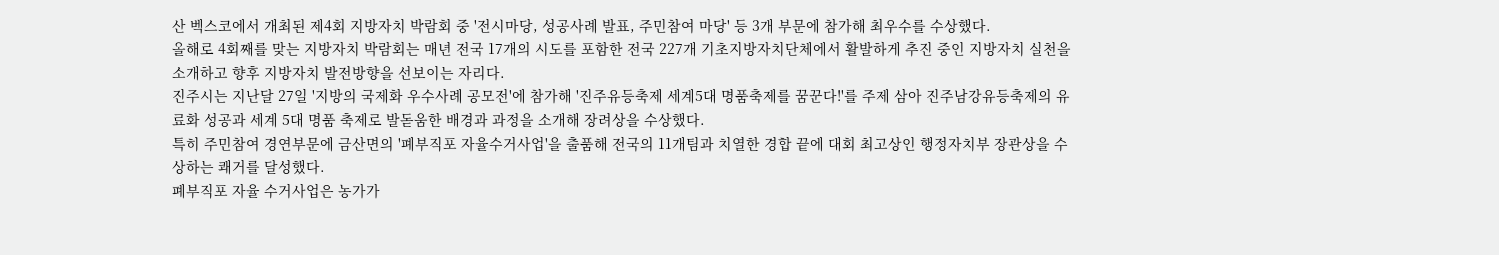산 벡스코에서 개최된 제4회 지방자치 박람회 중 '전시마당, 성공사례 발표, 주민참여 마당' 등 3개 부문에 참가해 최우수를 수상했다.
올해로 4회째를 맞는 지방자치 박람회는 매년 전국 17개의 시도를 포함한 전국 227개 기초지방자치단체에서 활발하게 추진 중인 지방자치 실천을 소개하고 향후 지방자치 발전방향을 선보이는 자리다.
진주시는 지난달 27일 '지방의 국제화 우수사례 공모전'에 참가해 '진주유등축제 세계5대 명품축제를 꿈꾼다!'를 주제 삼아 진주남강유등축제의 유료화 성공과 세계 5대 명품 축제로 발돋움한 배경과 과정을 소개해 장려상을 수상했다.
특히 주민참여 경연부문에 금산면의 '폐부직포 자율수거사업'을 출품해 전국의 11개팀과 치열한 경합 끝에 대회 최고상인 행정자치부 장관상을 수상하는 쾌거를 달성했다.
폐부직포 자율 수거사업은 농가가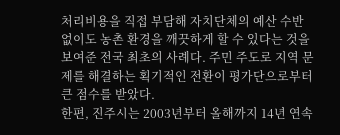처리비용을 직접 부담해 자치단체의 예산 수반 없이도 농촌 환경을 깨끗하게 할 수 있다는 것을 보여준 전국 최초의 사례다. 주민 주도로 지역 문제를 해결하는 획기적인 전환이 평가단으로부터 큰 점수를 받았다.
한편, 진주시는 2003년부터 올해까지 14년 연속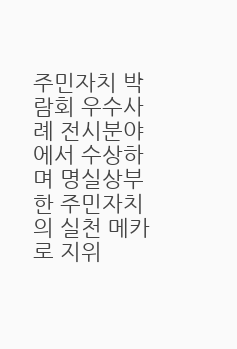주민자치 박람회 우수사례 전시분야에서 수상하며 명실상부한 주민자치의 실천 메카로 지위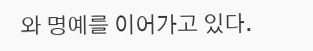와 명예를 이어가고 있다.